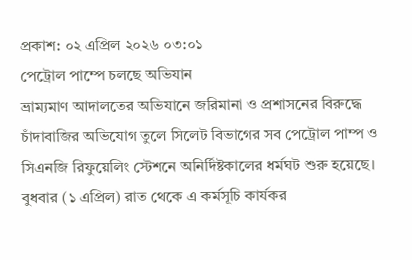প্রকাশ: ০২ এপ্রিল ২০২৬ ০৩:০১
পেট্রোল পাম্পে চলছে অভিযান
ভ্রাম্যমাণ আদালতের অভিযানে জরিমানা ও প্রশাসনের বিরুদ্ধে চাঁদাবাজির অভিযোগ তুলে সিলেট বিভাগের সব পেট্রোল পাম্প ও সিএনজি রিফুয়েলিং স্টেশনে অনির্দিষ্টকালের ধর্মঘট শুরু হয়েছে। বুধবার (১ এপ্রিল) রাত থেকে এ কর্মসূচি কার্যকর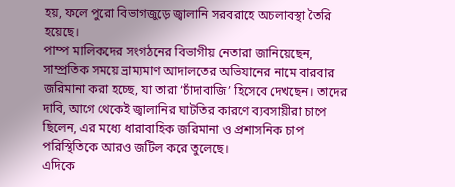হয়, ফলে পুরো বিভাগজুড়ে জ্বালানি সরবরাহে অচলাবস্থা তৈরি হয়েছে।
পাম্প মালিকদের সংগঠনের বিভাগীয় নেতারা জানিয়েছেন, সাম্প্রতিক সময়ে ভ্রাম্যমাণ আদালতের অভিযানের নামে বারবার জরিমানা করা হচ্ছে, যা তারা ‘চাঁদাবাজি’ হিসেবে দেখছেন। তাদের দাবি, আগে থেকেই জ্বালানির ঘাটতির কারণে ব্যবসায়ীরা চাপে ছিলেন, এর মধ্যে ধারাবাহিক জরিমানা ও প্রশাসনিক চাপ পরিস্থিতিকে আরও জটিল করে তুলেছে।
এদিকে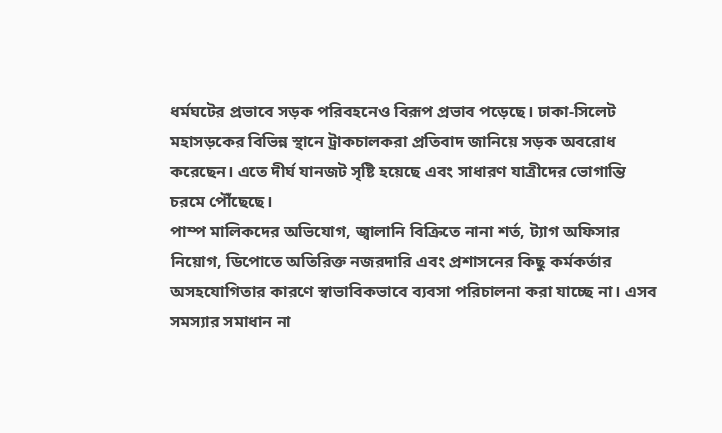ধর্মঘটের প্রভাবে সড়ক পরিবহনেও বিরূপ প্রভাব পড়েছে। ঢাকা-সিলেট মহাসড়কের বিভিন্ন স্থানে ট্রাকচালকরা প্রতিবাদ জানিয়ে সড়ক অবরোধ করেছেন। এতে দীর্ঘ যানজট সৃষ্টি হয়েছে এবং সাধারণ যাত্রীদের ভোগান্তি চরমে পৌঁছেছে।
পাম্প মালিকদের অভিযোগ, জ্বালানি বিক্রিতে নানা শর্ত, ট্যাগ অফিসার নিয়োগ, ডিপোতে অতিরিক্ত নজরদারি এবং প্রশাসনের কিছু কর্মকর্তার অসহযোগিতার কারণে স্বাভাবিকভাবে ব্যবসা পরিচালনা করা যাচ্ছে না। এসব সমস্যার সমাধান না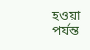হওয়া পর্যন্ত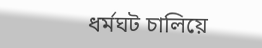ধর্মঘট চালিয়ে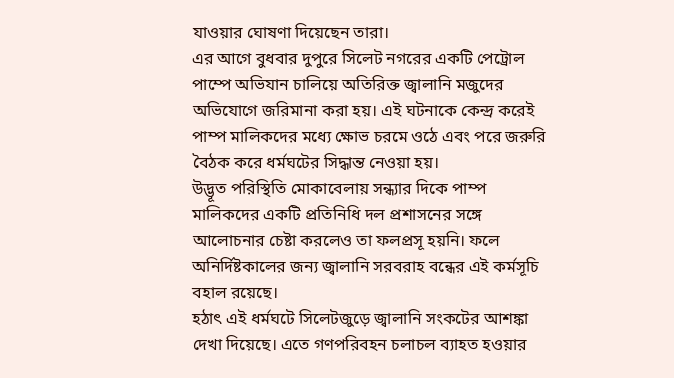যাওয়ার ঘোষণা দিয়েছেন তারা।
এর আগে বুধবার দুপুরে সিলেট নগরের একটি পেট্রোল পাম্পে অভিযান চালিয়ে অতিরিক্ত জ্বালানি মজুদের অভিযোগে জরিমানা করা হয়। এই ঘটনাকে কেন্দ্র করেই পাম্প মালিকদের মধ্যে ক্ষোভ চরমে ওঠে এবং পরে জরুরি বৈঠক করে ধর্মঘটের সিদ্ধান্ত নেওয়া হয়।
উদ্ভূত পরিস্থিতি মোকাবেলায় সন্ধ্যার দিকে পাম্প মালিকদের একটি প্রতিনিধি দল প্রশাসনের সঙ্গে আলোচনার চেষ্টা করলেও তা ফলপ্রসূ হয়নি। ফলে অনির্দিষ্টকালের জন্য জ্বালানি সরবরাহ বন্ধের এই কর্মসূচি বহাল রয়েছে।
হঠাৎ এই ধর্মঘটে সিলেটজুড়ে জ্বালানি সংকটের আশঙ্কা দেখা দিয়েছে। এতে গণপরিবহন চলাচল ব্যাহত হওয়ার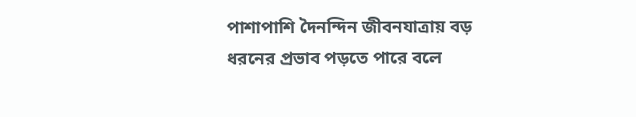পাশাপাশি দৈনন্দিন জীবনযাত্রায় বড় ধরনের প্রভাব পড়তে পারে বলে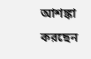আশঙ্কা করছেন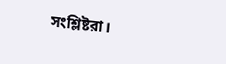সংশ্লিষ্টরা।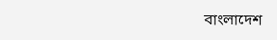বাংলাদেশ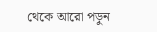থেকে আরো পড়ুন